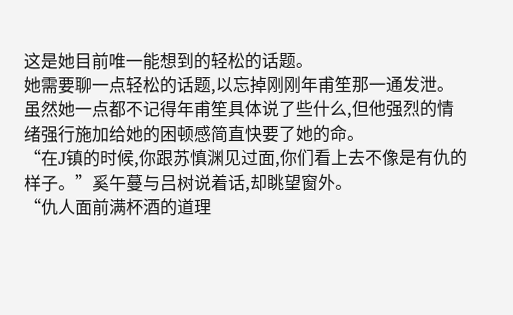这是她目前唯一能想到的轻松的话题。
她需要聊一点轻松的话题,以忘掉刚刚年甫笙那一通发泄。
虽然她一点都不记得年甫笙具体说了些什么,但他强烈的情绪强行施加给她的困顿感简直快要了她的命。
“在J镇的时候,你跟苏慎渊见过面,你们看上去不像是有仇的样子。”奚午蔓与吕树说着话,却眺望窗外。
“仇人面前满杯酒的道理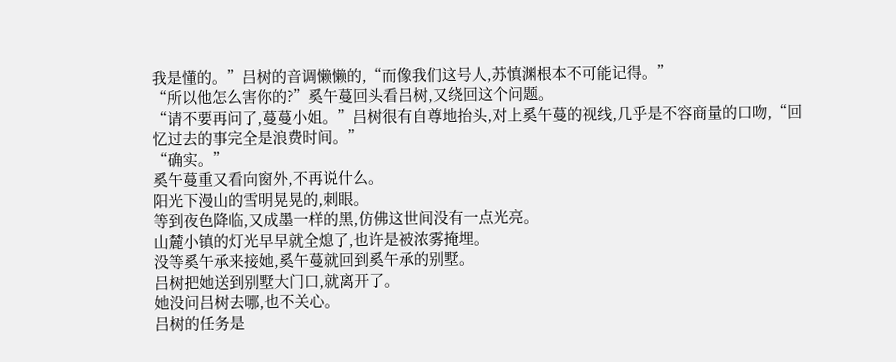我是懂的。”吕树的音调懒懒的,“而像我们这号人,苏慎渊根本不可能记得。”
“所以他怎么害你的?”奚午蔓回头看吕树,又绕回这个问题。
“请不要再问了,蔓蔓小姐。”吕树很有自尊地抬头,对上奚午蔓的视线,几乎是不容商量的口吻,“回忆过去的事完全是浪费时间。”
“确实。”
奚午蔓重又看向窗外,不再说什么。
阳光下漫山的雪明晃晃的,刺眼。
等到夜色降临,又成墨一样的黑,仿佛这世间没有一点光亮。
山麓小镇的灯光早早就全熄了,也许是被浓雾掩埋。
没等奚午承来接她,奚午蔓就回到奚午承的别墅。
吕树把她送到别墅大门口,就离开了。
她没问吕树去哪,也不关心。
吕树的任务是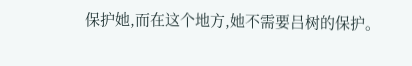保护她,而在这个地方,她不需要吕树的保护。